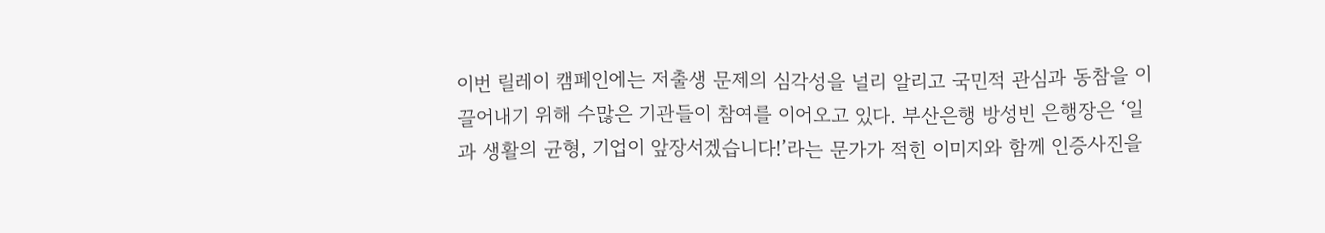이번 릴레이 캠페인에는 저출생 문제의 심각성을 널리 알리고 국민적 관심과 동참을 이끌어내기 위해 수많은 기관들이 참여를 이어오고 있다. 부산은행 방성빈 은행장은 ‘일과 생활의 균형, 기업이 앞장서겠습니다!’라는 문가가 적힌 이미지와 함께 인증사진을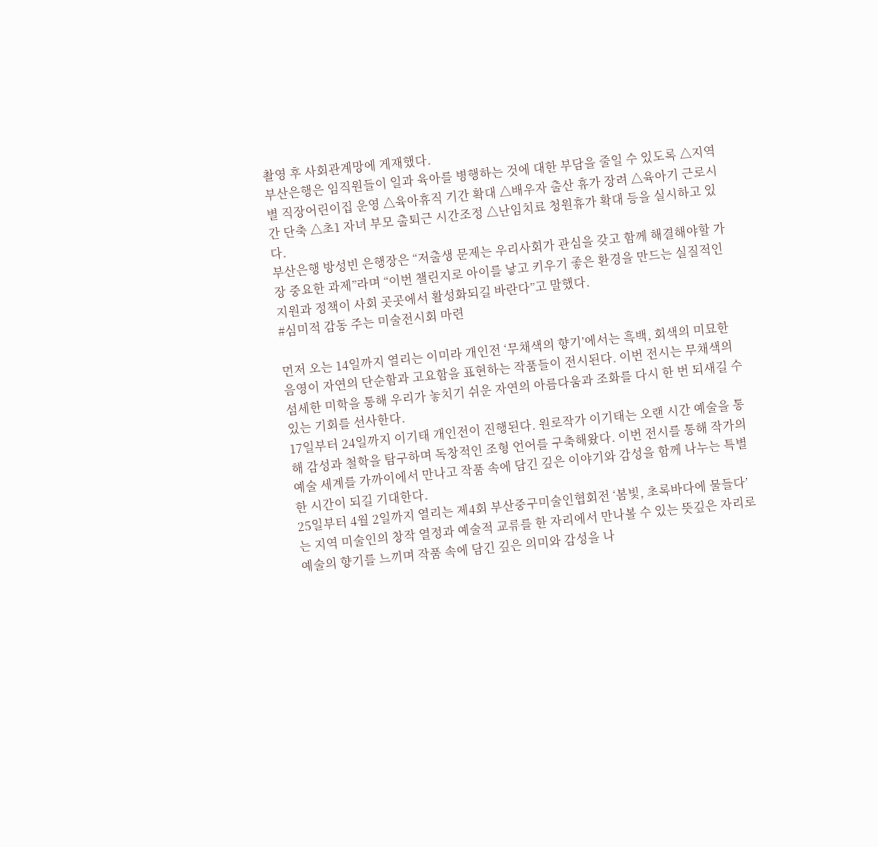촬영 후 사회관계망에 게재했다.
부산은행은 임직원들이 일과 육아를 병행하는 것에 대한 부담을 줄일 수 있도록 △지역별 직장어린이집 운영 △육아휴직 기간 확대 △배우자 출산 휴가 장려 △육아기 근로시간 단축 △초1 자녀 부모 출퇴근 시간조정 △난임치료 청원휴가 확대 등을 실시하고 있다.
부산은행 방성빈 은행장은 “저출생 문제는 우리사회가 관심을 갖고 함께 해결해야할 가장 중요한 과제”라며 “이번 챌린지로 아이를 낳고 키우기 좋은 환경을 만드는 실질적인 지원과 정책이 사회 곳곳에서 활성화되길 바란다”고 말했다.
#심미적 감동 주는 미술전시회 마련

먼저 오는 14일까지 열리는 이미라 개인전 ‘무채색의 향기’에서는 흑백, 회색의 미묘한 음영이 자연의 단순함과 고요함을 표현하는 작품들이 전시된다. 이번 전시는 무채색의 섬세한 미학을 통해 우리가 놓치기 쉬운 자연의 아름다움과 조화를 다시 한 번 되새길 수 있는 기회를 선사한다.
17일부터 24일까지 이기태 개인전이 진행된다. 원로작가 이기태는 오랜 시간 예술을 통해 감성과 철학을 탐구하며 독창적인 조형 언어를 구축해왔다. 이번 전시를 통해 작가의 예술 세계를 가까이에서 만나고 작품 속에 담긴 깊은 이야기와 감성을 함께 나누는 특별한 시간이 되길 기대한다.
25일부터 4월 2일까지 열리는 제4회 부산중구미술인협회전 ‘봄빛, 초록바다에 물들다’는 지역 미술인의 창작 열정과 예술적 교류를 한 자리에서 만나볼 수 있는 뜻깊은 자리로 예술의 향기를 느끼며 작품 속에 담긴 깊은 의미와 감성을 나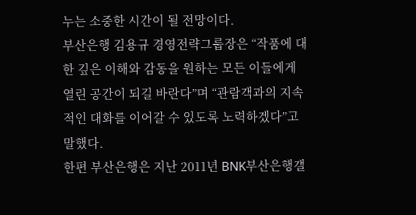누는 소중한 시간이 될 전망이다.
부산은행 김용규 경영전략그룹장은 “작품에 대한 깊은 이해와 감동을 원하는 모든 이들에게 열린 공간이 되길 바란다”며 “관람객과의 지속적인 대화를 이어갈 수 있도록 노력하겠다”고 말했다.
한편 부산은행은 지난 2011년 BNK부산은행갤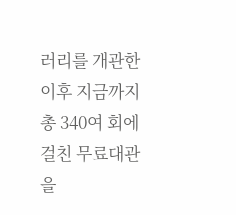러리를 개관한 이후 지금까지 총 340여 회에 걸친 무료대관을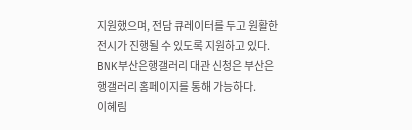지원했으며, 전담 큐레이터를 두고 원활한 전시가 진행될 수 있도록 지원하고 있다. BNK부산은행갤러리 대관 신청은 부산은행갤러리 홈페이지를 통해 가능하다.
이혜림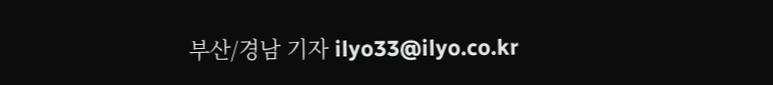부산/경남 기자 ilyo33@ilyo.co.kr